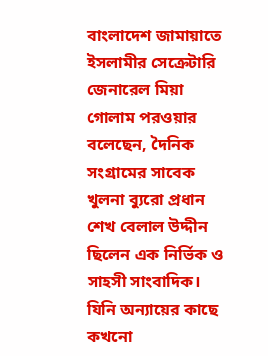বাংলাদেশ জামায়াতে ইসলামীর সেক্রেটারি জেনারেল মিয়া গোলাম পরওয়ার বলেছেন, দৈনিক সংগ্রামের সাবেক খুলনা ব্যুরো প্রধান শেখ বেলাল উদ্দীন ছিলেন এক নির্ভিক ও সাহসী সাংবাদিক। যিনি অন্যায়ের কাছে কখনো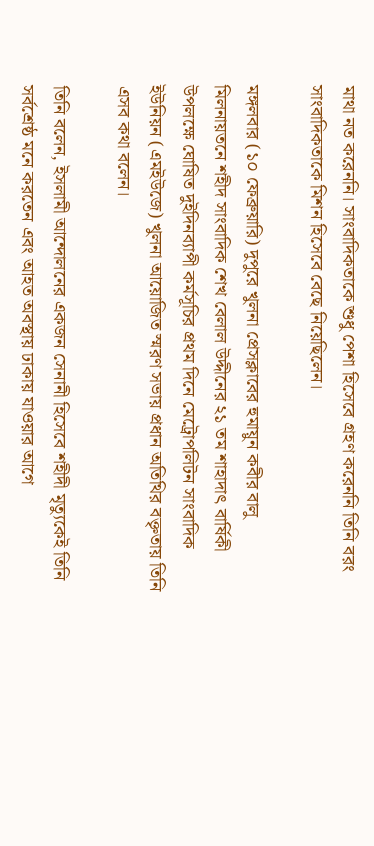মাথা নত করেননি। সাংবাদিকতাকে শুধু পেশা হিসেবে গ্রহণ করেননি তিনি বরং সাংবাদিকতাকে মিশন হিসেবে বেছে নিয়েছিলেন।

মঙ্গলবার (১০ ফেব্রুয়ারি) দুপুরে খুলনা প্রেসক্লাবের হুমায়ুন কবীর বালু মিলনায়তনে শহীদ সাংবাদিক শেখ বেলাল উদ্দীনের ২১ তম শাহাদাৎ বার্ষিকী উপলক্ষে ঘোষিত দুইদিনব্যাপী কর্মসূচির প্রথম দিনে মেট্রোপলিটন সাংবাদিক ইউনিয়ন (এমইউজে) খুলনা আয়োজিত স্মরণ সভায় প্রধান অতিথির বক্তৃতায় তিনি এসব কথা বলেন।

তিনি বলেন, ইসলামী আন্দোলনের একজন সেনানী হিসেবে শহীদী মৃত্যুকেই তিনি সর্বশ্রেষ্ঠ মনে করতেন এবং আহত অবস্থায় ঢাকায় যাওয়ার আগে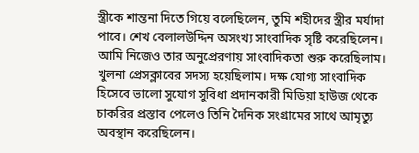স্ত্রীকে শান্তনা দিতে গিয়ে বলেছিলেন, তুমি শহীদের স্ত্রীর মর্যাদা পাবে। শেখ বেলালউদ্দিন অসংখ্য সাংবাদিক সৃষ্টি করেছিলেন। আমি নিজেও তার অনুপ্রেরণায় সাংবাদিকতা শুরু করেছিলাম। খুলনা প্রেসক্লাবের সদস্য হয়েছিলাম। দক্ষ যোগ্য সাংবাদিক হিসেবে ভালো সুযোগ সুবিধা প্রদানকারী মিডিয়া হাউজ থেকে চাকরির প্রস্তাব পেলেও তিনি দৈনিক সংগ্রামের সাথে আমৃত্যু অবস্থান করেছিলেন।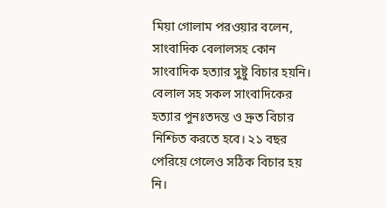মিয়া গোলাম পরওয়ার বলেন, সাংবাদিক বেলালসহ কোন সাংবাদিক হত্যার সুষ্টু বিচার হয়নি। বেলাল সহ সকল সাংবাদিকের হত্যার পুনঃতদন্ত ও দ্রুত বিচার নিশ্চিত করতে হবে। ২১ বছর পেরিয়ে গেলেও সঠিক বিচার হয় নি।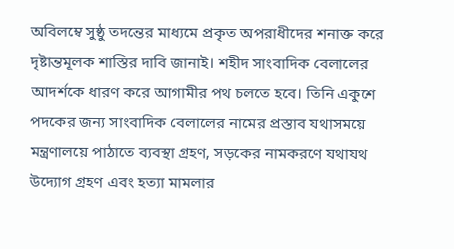অবিলম্বে সুষ্ঠু তদন্তের মাধ্যমে প্রকৃত অপরাধীদের শনাক্ত করে দৃষ্টান্তমূলক শাস্তির দাবি জানাই। শহীদ সাংবাদিক বেলালের আদর্শকে ধারণ করে আগামীর পথ চলতে হবে। তিনি একুশে পদকের জন্য সাংবাদিক বেলালের নামের প্রস্তাব যথাসময়ে মন্ত্রণালয়ে পাঠাতে ব্যবস্থা গ্রহণ, সড়কের নামকরণে যথাযথ উদ্যোগ গ্রহণ এবং হত্যা মামলার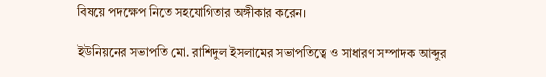বিষয়ে পদক্ষেপ নিতে সহযোগিতার অঙ্গীকার করেন।

ইউনিয়নের সভাপতি মো. রাশিদুল ইসলামের সভাপতিত্বে ও সাধারণ সম্পাদক আব্দুর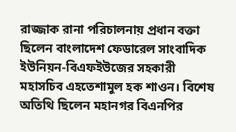রাজ্জাক রানা পরিচালনায় প্রধান বক্তা ছিলেন বাংলাদেশ ফেডারেল সাংবাদিক ইউনিয়ন-বিএফইউজের সহকারী মহাসচিব এহতেশামুল হক শাওন। বিশেষ অতিথি ছিলেন মহানগর বিএনপির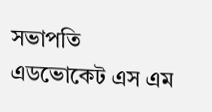সভাপতি এডভোকেট এস এম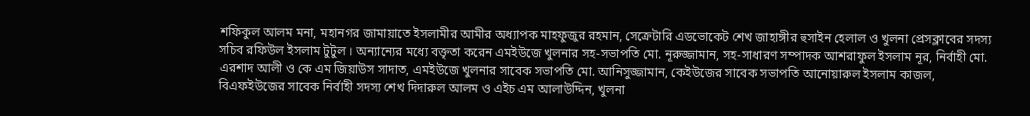শফিকুল আলম মনা, মহানগর জামায়াতে ইসলামীর আমীর অধ্যাপক মাহফুজুর রহমান, সেক্রেটারি এডভোকেট শেখ জাহাঙ্গীর হুসাইন হেলাল ও খুলনা প্রেসক্লাবের সদস্য সচিব রফিউল ইসলাম টুটুল । অন্যান্যের মধ্যে বক্তৃতা করেন এমইউজে খুলনার সহ-সভাপতি মো. নূরুজ্জামান, সহ-সাধারণ সম্পাদক আশরাফুল ইসলাম নূর, নির্বাহী মো. এরশাদ আলী ও কে এম জিয়াউস সাদাত, এমইউজে খুলনার সাবেক সভাপতি মো. আনিসুজ্জামান, কেইউজের সাবেক সভাপতি আনোয়ারুল ইসলাম কাজল, বিএফইউজের সাবেক নির্বাহী সদস্য শেখ দিদারুল আলম ও এইচ এম আলাউদ্দিন, খুলনা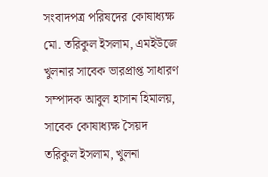সংবাদপত্র পরিষদের কোষাধ্যক্ষ মো. তরিকুল ইসলাম, এমইউজে খুলনার সাবেক ভারপ্রাপ্ত সাধারণ সম্পাদক আবুল হাসান হিমালয়, সাবেক কোষাধ্যক্ষ সৈয়দ তরিকুল ইসলাম, খুলনা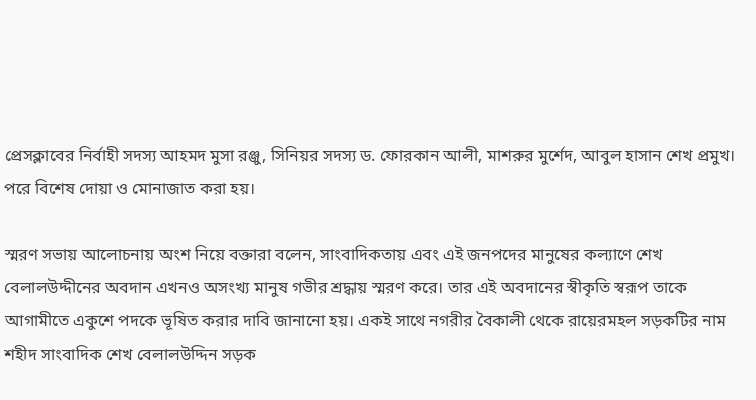প্রেসক্লাবের নির্বাহী সদস্য আহমদ মুসা রঞ্জু, সিনিয়র সদস্য ড. ফোরকান আলী, মাশরুর মুর্শেদ, আবুল হাসান শেখ প্রমুখ। পরে বিশেষ দোয়া ও মোনাজাত করা হয়।

স্মরণ সভায় আলোচনায় অংশ নিয়ে বক্তারা বলেন, সাংবাদিকতায় এবং এই জনপদের মানুষের কল্যাণে শেখ বেলালউদ্দীনের অবদান এখনও অসংখ্য মানুষ গভীর শ্রদ্ধায় স্মরণ করে। তার এই অবদানের স্বীকৃতি স্বরূপ তাকে আগামীতে একুশে পদকে ভূষিত করার দাবি জানানো হয়। একই সাথে নগরীর বৈকালী থেকে রায়েরমহল সড়কটির নাম শহীদ সাংবাদিক শেখ বেলালউদ্দিন সড়ক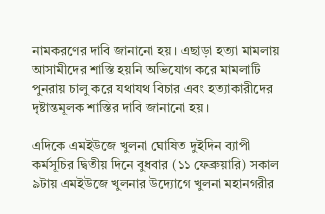নামকরণের দাবি জানানো হয়। এছাড়া হত্যা মামলায় আসামীদের শাস্তি হয়নি অভিযোগ করে মামলাটি পুনরায় চালু করে যথাযথ বিচার এবং হত্যাকারীদের দৃষ্টান্তমূলক শাস্তির দাবি জানানো হয়।

এদিকে এমইউজে খুলনা ঘোষিত দুইদিন ব্যাপী কর্মসূচির দ্বিতীয় দিনে বুধবার (১১ ফেব্রুয়ারি) সকাল ৯টায় এমইউজে খুলনার উদ্যোগে খুলনা মহানগরীর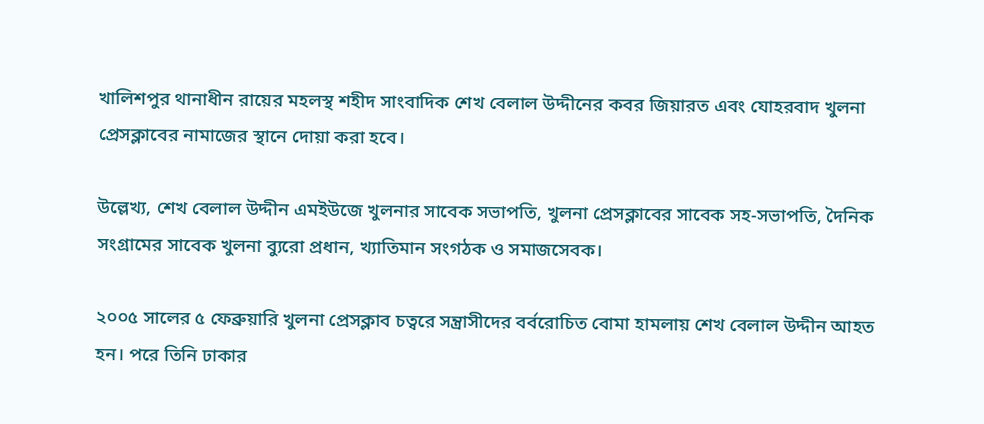খালিশপুর থানাধীন রায়ের মহলস্থ শহীদ সাংবাদিক শেখ বেলাল উদ্দীনের কবর জিয়ারত এবং যোহরবাদ খুলনা প্রেসক্লাবের নামাজের স্থানে দোয়া করা হবে।

উল্লেখ্য, শেখ বেলাল উদ্দীন এমইউজে খুলনার সাবেক সভাপতি, খুলনা প্রেসক্লাবের সাবেক সহ-সভাপতি, দৈনিক সংগ্রামের সাবেক খুলনা ব্যুরো প্রধান, খ্যাতিমান সংগঠক ও সমাজসেবক।

২০০৫ সালের ৫ ফেব্রুয়ারি খুলনা প্রেসক্লাব চত্বরে সন্ত্রাসীদের বর্বরোচিত বোমা হামলায় শেখ বেলাল উদ্দীন আহত হন। পরে তিনি ঢাকার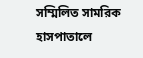সম্মিলিত সামরিক হাসপাতালে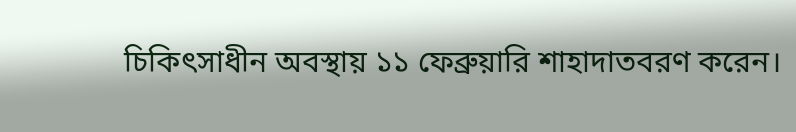চিকিৎসাধীন অবস্থায় ১১ ফেব্রুয়ারি শাহাদাতবরণ করেন।